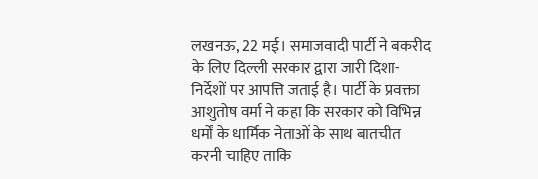लखनऊ, 22 मई। समाजवादी पार्टी ने बकरीद के लिए दिल्ली सरकार द्वारा जारी दिशा-निर्देशों पर आपत्ति जताई है। पार्टी के प्रवक्ता आशुतोष वर्मा ने कहा कि सरकार को विभिन्न धर्मों के धार्मिक नेताओं के साथ बातचीत करनी चाहिए ताकि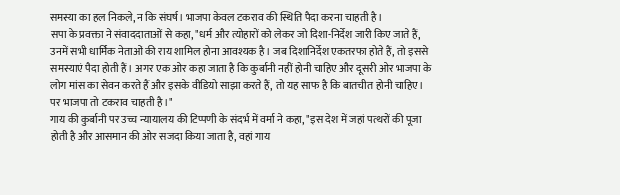समस्या का हल निकले, न कि संघर्ष। भाजपा केवल टकराव की स्थिति पैदा करना चाहती है।
सपा के प्रवक्ता ने संवाददाताओं से कहा, "धर्म और त्योहारों को लेकर जो दिशा-निर्देश जारी किए जाते हैं, उनमें सभी धार्मिक नेताओं की राय शामिल होना आवश्यक है। जब दिशानिर्देश एकतरफा होते हैं, तो इससे समस्याएं पैदा होती हैं। अगर एक ओर कहा जाता है कि कुर्बानी नहीं होनी चाहिए और दूसरी ओर भाजपा के लोग मांस का सेवन करते हैं और इसके वीडियो साझा करते हैं, तो यह साफ है कि बातचीत होनी चाहिए। पर भाजपा तो टकराव चाहती है।"
गाय की कुर्बानी पर उच्च न्यायालय की टिप्पणी के संदर्भ में वर्मा ने कहा, "इस देश में जहां पत्थरों की पूजा होती है और आसमान की ओर सजदा किया जाता है, वहां गाय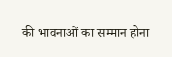की भावनाओं का सम्मान होना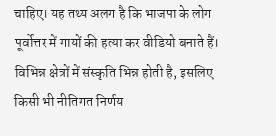चाहिए। यह तथ्य अलग है कि भाजपा के लोग पूर्वोत्तर में गायों की हत्या कर वीडियो बनाते हैं। विभिन्न क्षेत्रों में संस्कृति भिन्न होती है, इसलिए किसी भी नीतिगत निर्णय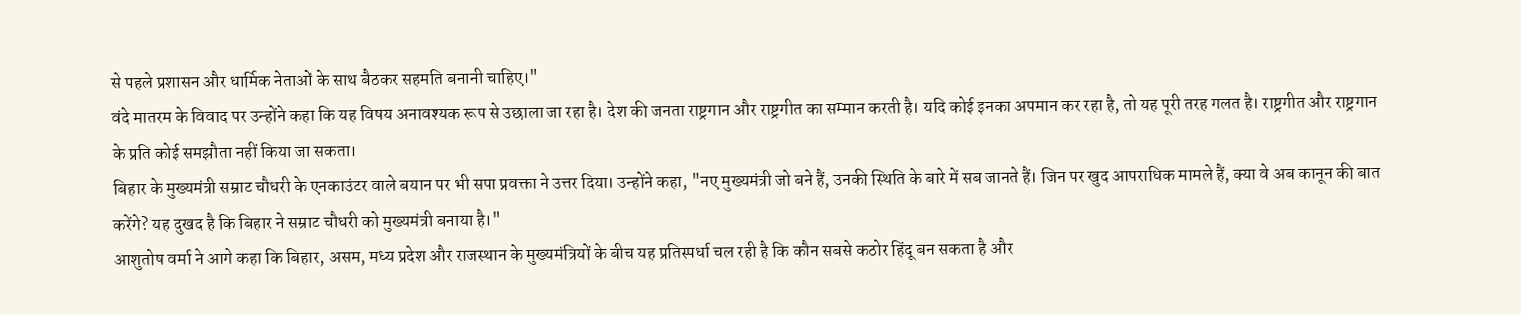से पहले प्रशासन और धार्मिक नेताओं के साथ बैठकर सहमति बनानी चाहिए।"
वंदे मातरम के विवाद पर उन्होंने कहा कि यह विषय अनावश्यक रूप से उछाला जा रहा है। देश की जनता राष्ट्रगान और राष्ट्रगीत का सम्मान करती है। यदि कोई इनका अपमान कर रहा है, तो यह पूरी तरह गलत है। राष्ट्रगीत और राष्ट्रगान के प्रति कोई समझौता नहीं किया जा सकता।
बिहार के मुख्यमंत्री सम्राट चौधरी के एनकाउंटर वाले बयान पर भी सपा प्रवक्ता ने उत्तर दिया। उन्होंने कहा, "नए मुख्यमंत्री जो बने हैं, उनकी स्थिति के बारे में सब जानते हैं। जिन पर खुद आपराधिक मामले हैं, क्या वे अब कानून की बात करेंगे? यह दुखद है कि बिहार ने सम्राट चौधरी को मुख्यमंत्री बनाया है।"
आशुतोष वर्मा ने आगे कहा कि बिहार, असम, मध्य प्रदेश और राजस्थान के मुख्यमंत्रियों के बीच यह प्रतिस्पर्धा चल रही है कि कौन सबसे कठोर हिंदू बन सकता है और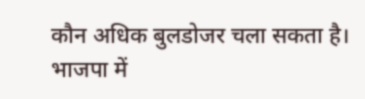कौन अधिक बुलडोजर चला सकता है। भाजपा में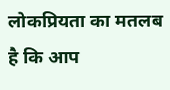लोकप्रियता का मतलब है कि आप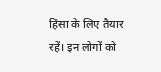हिंसा के लिए तैयार रहें। इन लोगों को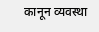कानून व्यवस्था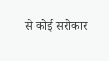से कोई सरोकार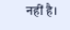नहीं है।